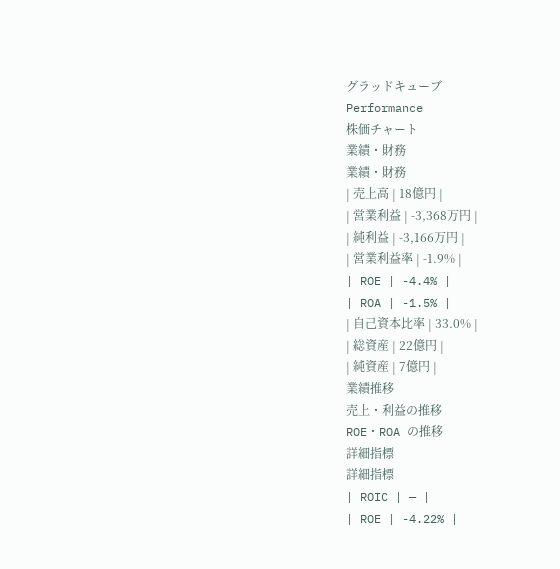グラッドキューブ
Performance
株価チャート
業績・財務
業績・財務
| 売上高 | 18億円 |
| 営業利益 | -3,368万円 |
| 純利益 | -3,166万円 |
| 営業利益率 | -1.9% |
| ROE | -4.4% |
| ROA | -1.5% |
| 自己資本比率 | 33.0% |
| 総資産 | 22億円 |
| 純資産 | 7億円 |
業績推移
売上・利益の推移
ROE・ROA の推移
詳細指標
詳細指標
| ROIC | — |
| ROE | -4.22% |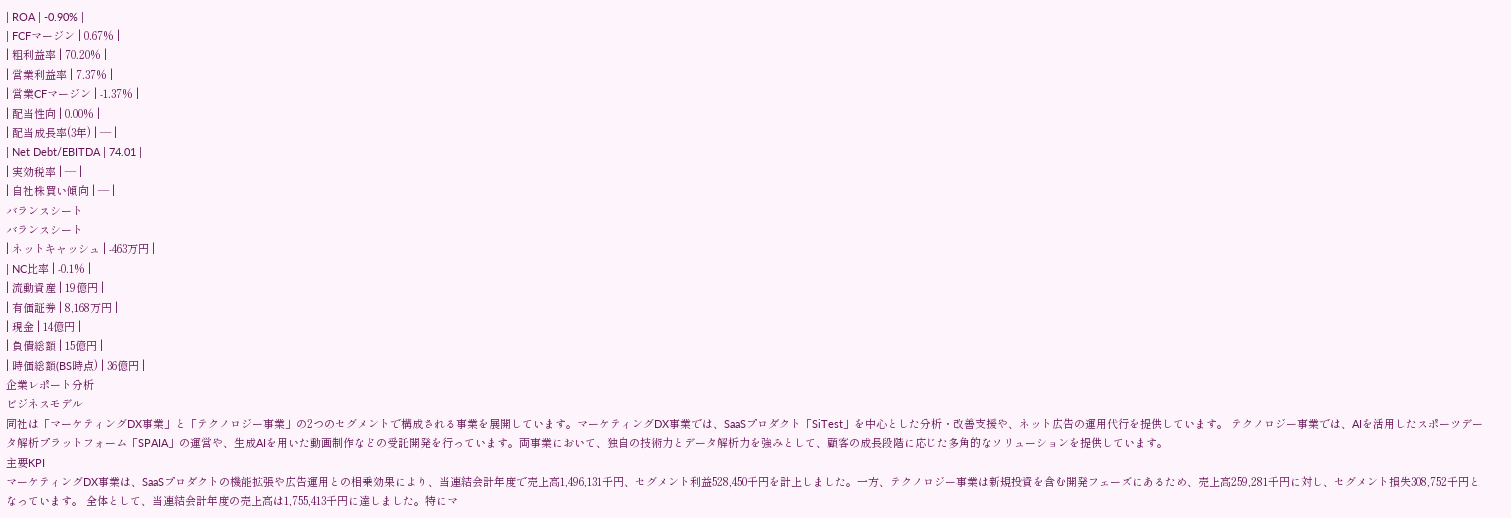| ROA | -0.90% |
| FCFマージン | 0.67% |
| 粗利益率 | 70.20% |
| 営業利益率 | 7.37% |
| 営業CFマージン | -1.37% |
| 配当性向 | 0.00% |
| 配当成長率(3年) | — |
| Net Debt/EBITDA | 74.01 |
| 実効税率 | — |
| 自社株買い傾向 | — |
バランスシート
バランスシート
| ネットキャッシュ | -463万円 |
| NC比率 | -0.1% |
| 流動資産 | 19億円 |
| 有価証券 | 8,168万円 |
| 現金 | 14億円 |
| 負債総額 | 15億円 |
| 時価総額(BS時点) | 36億円 |
企業レポート分析
ビジネスモデル
同社は「マーケティングDX事業」と「テクノロジー事業」の2つのセグメントで構成される事業を展開しています。マーケティングDX事業では、SaaSプロダクト「SiTest」を中心とした分析・改善支援や、ネット広告の運用代行を提供しています。 テクノロジー事業では、AIを活用したスポーツデータ解析プラットフォーム「SPAIA」の運営や、生成AIを用いた動画制作などの受託開発を行っています。両事業において、独自の技術力とデータ解析力を強みとして、顧客の成長段階に応じた多角的なソリューションを提供しています。
主要KPI
マーケティングDX事業は、SaaSプロダクトの機能拡張や広告運用との相乗効果により、当連結会計年度で売上高1,496,131千円、セグメント利益528,450千円を計上しました。一方、テクノロジー事業は新規投資を含む開発フェーズにあるため、売上高259,281千円に対し、セグメント損失308,752千円となっています。 全体として、当連結会計年度の売上高は1,755,413千円に達しました。特にマ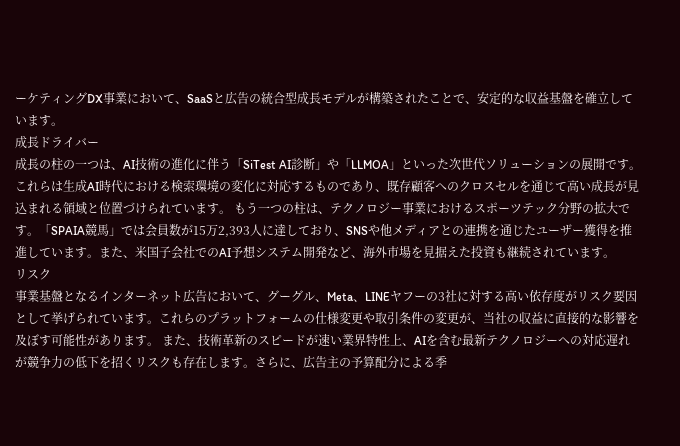ーケティングDX事業において、SaaSと広告の統合型成長モデルが構築されたことで、安定的な収益基盤を確立しています。
成長ドライバー
成長の柱の一つは、AI技術の進化に伴う「SiTest AI診断」や「LLMOA」といった次世代ソリューションの展開です。これらは生成AI時代における検索環境の変化に対応するものであり、既存顧客へのクロスセルを通じて高い成長が見込まれる領域と位置づけられています。 もう一つの柱は、テクノロジー事業におけるスポーツテック分野の拡大です。「SPAIA競馬」では会員数が15万2,393人に達しており、SNSや他メディアとの連携を通じたユーザー獲得を推進しています。また、米国子会社でのAI予想システム開発など、海外市場を見据えた投資も継続されています。
リスク
事業基盤となるインターネット広告において、グーグル、Meta、LINEヤフーの3社に対する高い依存度がリスク要因として挙げられています。これらのプラットフォームの仕様変更や取引条件の変更が、当社の収益に直接的な影響を及ぼす可能性があります。 また、技術革新のスピードが速い業界特性上、AIを含む最新テクノロジーへの対応遅れが競争力の低下を招くリスクも存在します。さらに、広告主の予算配分による季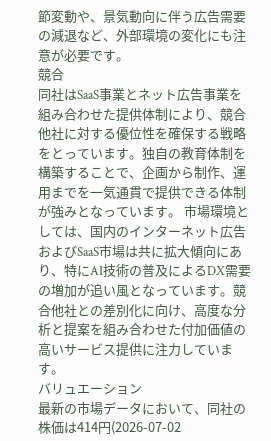節変動や、景気動向に伴う広告需要の減退など、外部環境の変化にも注意が必要です。
競合
同社はSaaS事業とネット広告事業を組み合わせた提供体制により、競合他社に対する優位性を確保する戦略をとっています。独自の教育体制を構築することで、企画から制作、運用までを一気通貫で提供できる体制が強みとなっています。 市場環境としては、国内のインターネット広告およびSaaS市場は共に拡大傾向にあり、特にAI技術の普及によるDX需要の増加が追い風となっています。競合他社との差別化に向け、高度な分析と提案を組み合わせた付加価値の高いサービス提供に注力しています。
バリュエーション
最新の市場データにおいて、同社の株価は414円(2026-07-02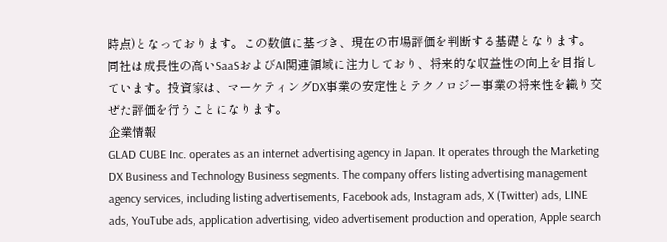時点)となっております。この数値に基づき、現在の市場評価を判断する基礎となります。 同社は成長性の高いSaaSおよびAI関連領域に注力しており、将来的な収益性の向上を目指しています。投資家は、マーケティングDX事業の安定性とテクノロジー事業の将来性を織り交ぜた評価を行うことになります。
企業情報
GLAD CUBE Inc. operates as an internet advertising agency in Japan. It operates through the Marketing DX Business and Technology Business segments. The company offers listing advertising management agency services, including listing advertisements, Facebook ads, Instagram ads, X (Twitter) ads, LINE ads, YouTube ads, application advertising, video advertisement production and operation, Apple search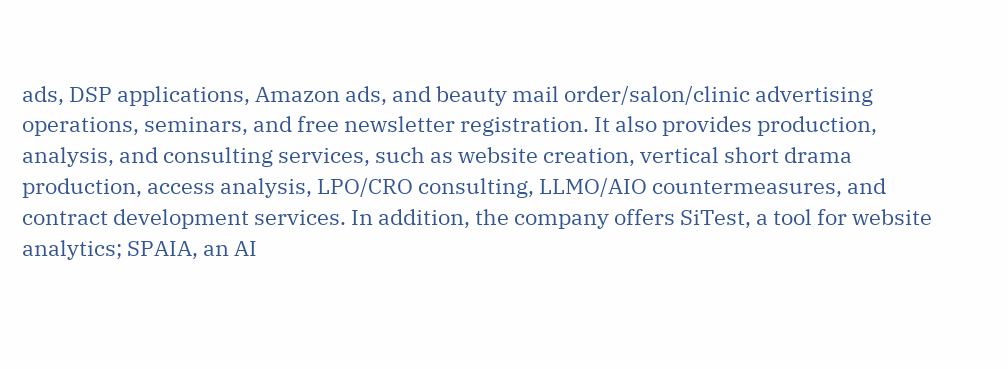ads, DSP applications, Amazon ads, and beauty mail order/salon/clinic advertising operations, seminars, and free newsletter registration. It also provides production, analysis, and consulting services, such as website creation, vertical short drama production, access analysis, LPO/CRO consulting, LLMO/AIO countermeasures, and contract development services. In addition, the company offers SiTest, a tool for website analytics; SPAIA, an AI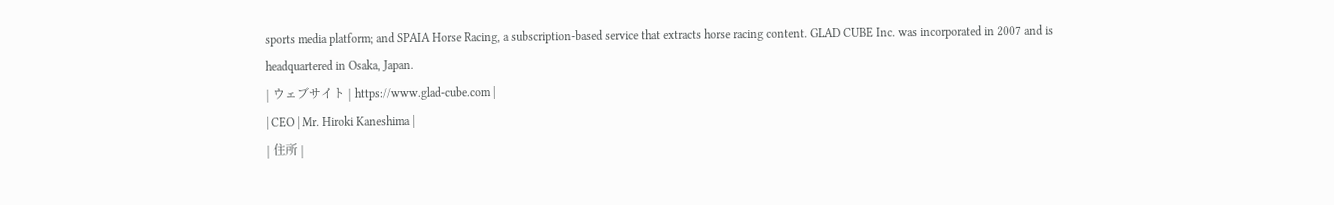sports media platform; and SPAIA Horse Racing, a subscription-based service that extracts horse racing content. GLAD CUBE Inc. was incorporated in 2007 and is headquartered in Osaka, Japan.
| ウェブサイト | https://www.glad-cube.com |
| CEO | Mr. Hiroki Kaneshima |
| 住所 |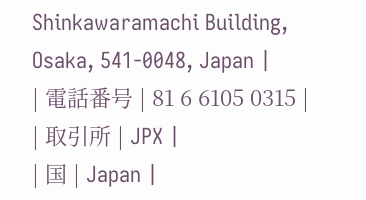Shinkawaramachi Building, Osaka, 541-0048, Japan |
| 電話番号 | 81 6 6105 0315 |
| 取引所 | JPX |
| 国 | Japan |